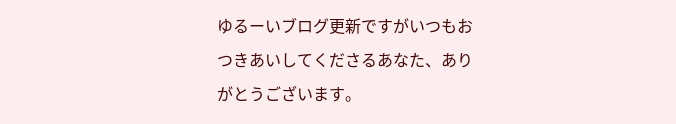ゆるーいブログ更新ですがいつもおつきあいしてくださるあなた、ありがとうございます。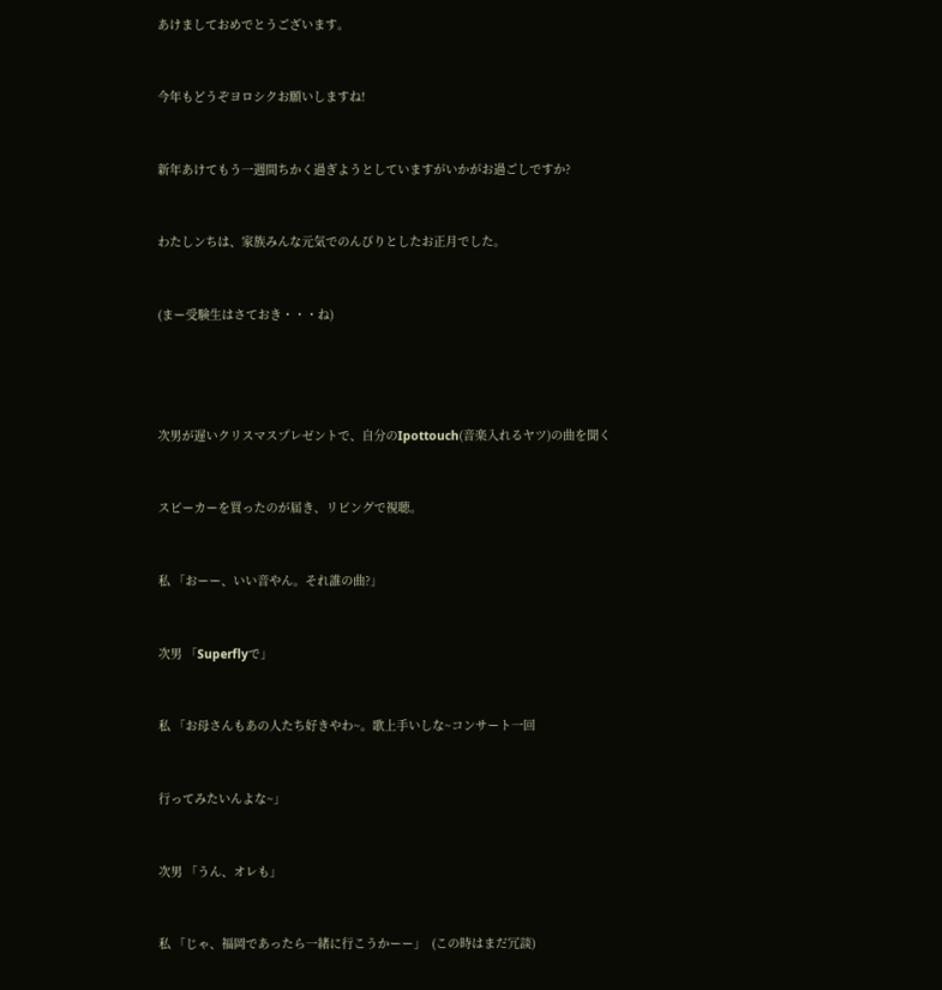あけましておめでとうございます。


今年もどうぞヨロシクお願いしますね!


新年あけてもう一週間ちかく過ぎようとしていますがいかがお過ごしですか?


わたしンちは、家族みんな元気でのんびりとしたお正月でした。


(まー受験生はさておき・・・ね)




次男が遅いクリスマスプレゼントで、自分のIpottouch(音楽入れるヤツ)の曲を聞く


スピーカーを買ったのが届き、リビングで視聴。


私 「おーー、いい音やん。それ誰の曲?」


次男 「Superflyで」


私 「お母さんもあの人たち好きやわ~。歌上手いしな~コンサート一回


行ってみたいんよな~」


次男 「うん、オレも」


私 「じゃ、福岡であったら一緒に行こうかーー」  (この時はまだ冗談)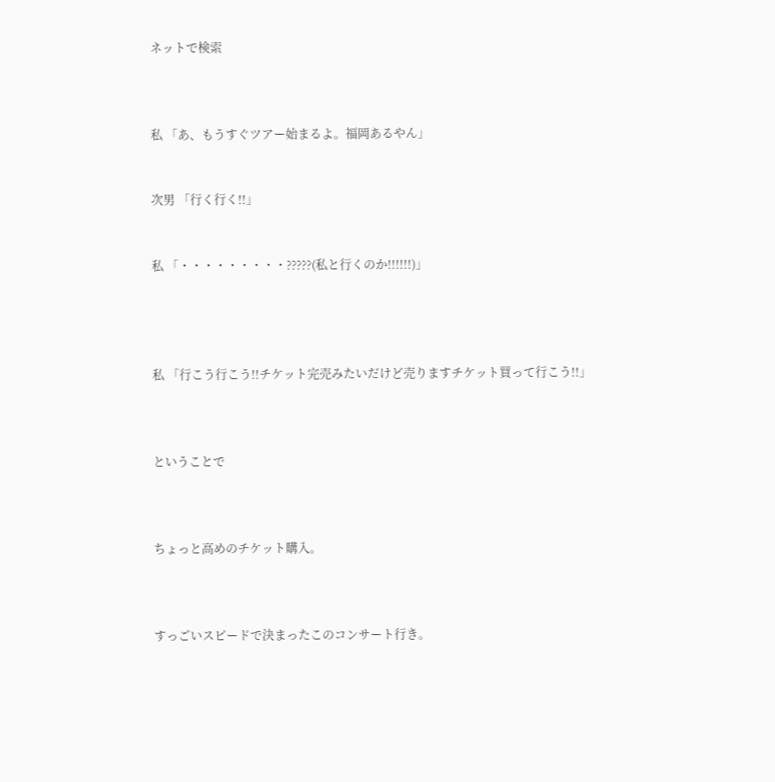ネットで検索



私 「あ、もうすぐツアー始まるよ。福岡あるやん」


次男 「行く行く!!」


私 「・・・・・・・・・?????(私と行くのか!!!!!!)」




私 「行こう行こう!!チケット完売みたいだけど売りますチケット買って行こう!!」



ということで



ちょっと高めのチケット購入。



すっごいスピードで決まったこのコンサート行き。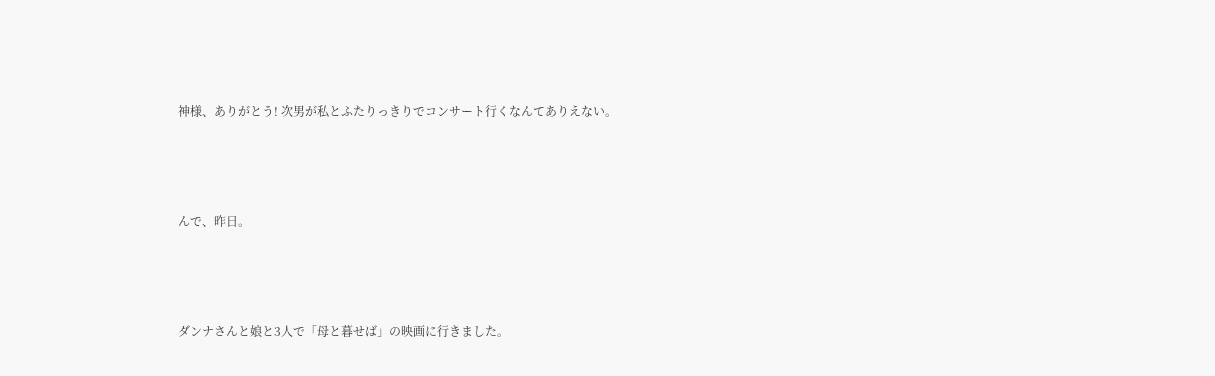神様、ありがとう! 次男が私とふたりっきりでコンサート行くなんてありえない。




んで、昨日。




ダンナさんと娘と3人で「母と暮せば」の映画に行きました。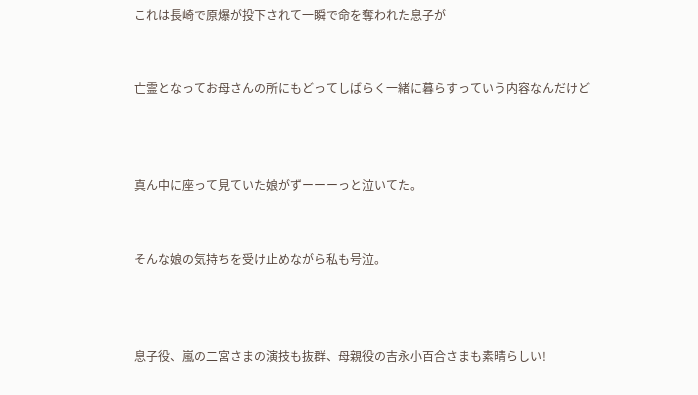これは長崎で原爆が投下されて一瞬で命を奪われた息子が


亡霊となってお母さんの所にもどってしばらく一緒に暮らすっていう内容なんだけど



真ん中に座って見ていた娘がずーーーっと泣いてた。


そんな娘の気持ちを受け止めながら私も号泣。



息子役、嵐の二宮さまの演技も抜群、母親役の吉永小百合さまも素晴らしい!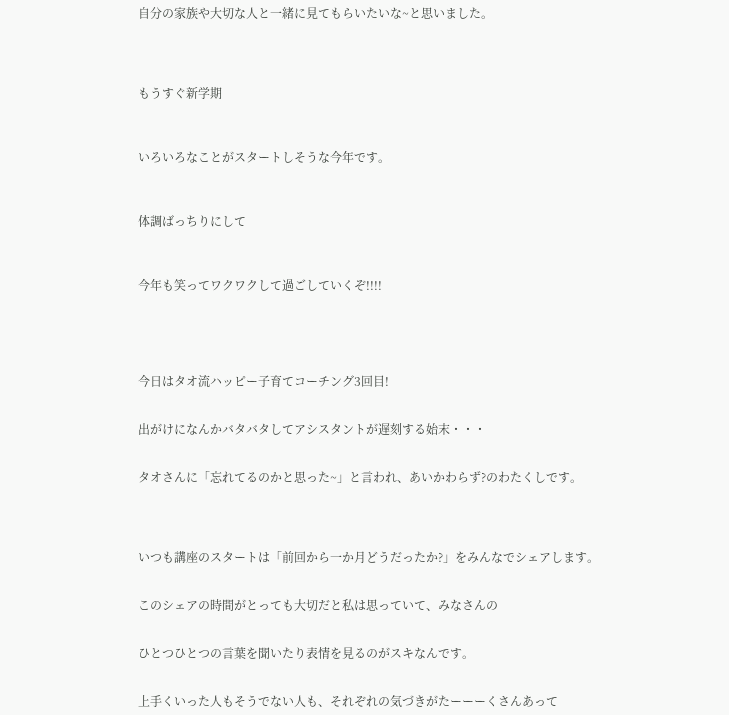自分の家族や大切な人と一緒に見てもらいたいな~と思いました。




もうすぐ新学期



いろいろなことがスタートしそうな今年です。



体調ばっちりにして



今年も笑ってワクワクして過ごしていくぞ!!!!





今日はタオ流ハッピー子育てコーチング3回目!


出がけになんかバタバタしてアシスタントが遅刻する始末・・・


タオさんに「忘れてるのかと思った~」と言われ、あいかわらず?のわたくしです。




いつも講座のスタートは「前回から一か月どうだったか?」をみんなでシェアします。


このシェアの時間がとっても大切だと私は思っていて、みなさんの


ひとつひとつの言葉を聞いたり表情を見るのがスキなんです。


上手くいった人もそうでない人も、それぞれの気づきがたーーーくさんあって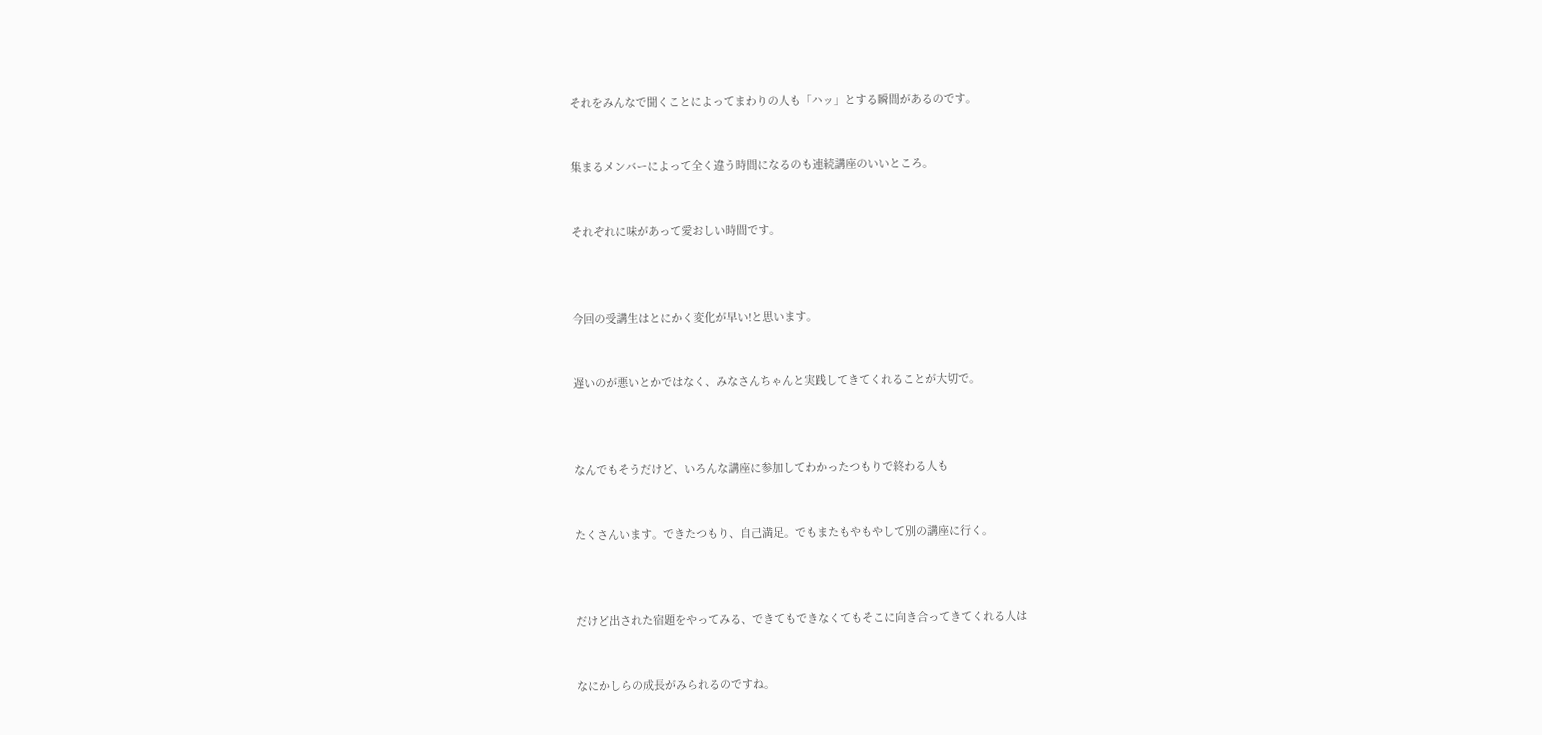それをみんなで聞くことによってまわりの人も「ハッ」とする瞬間があるのです。


集まるメンバーによって全く違う時間になるのも連続講座のいいところ。


それぞれに味があって愛おしい時間です。



今回の受講生はとにかく変化が早い!と思います。


遅いのが悪いとかではなく、みなさんちゃんと実践してきてくれることが大切で。



なんでもそうだけど、いろんな講座に参加してわかったつもりで終わる人も


たくさんいます。できたつもり、自己満足。でもまたもやもやして別の講座に行く。



だけど出された宿題をやってみる、できてもできなくてもそこに向き合ってきてくれる人は


なにかしらの成長がみられるのですね。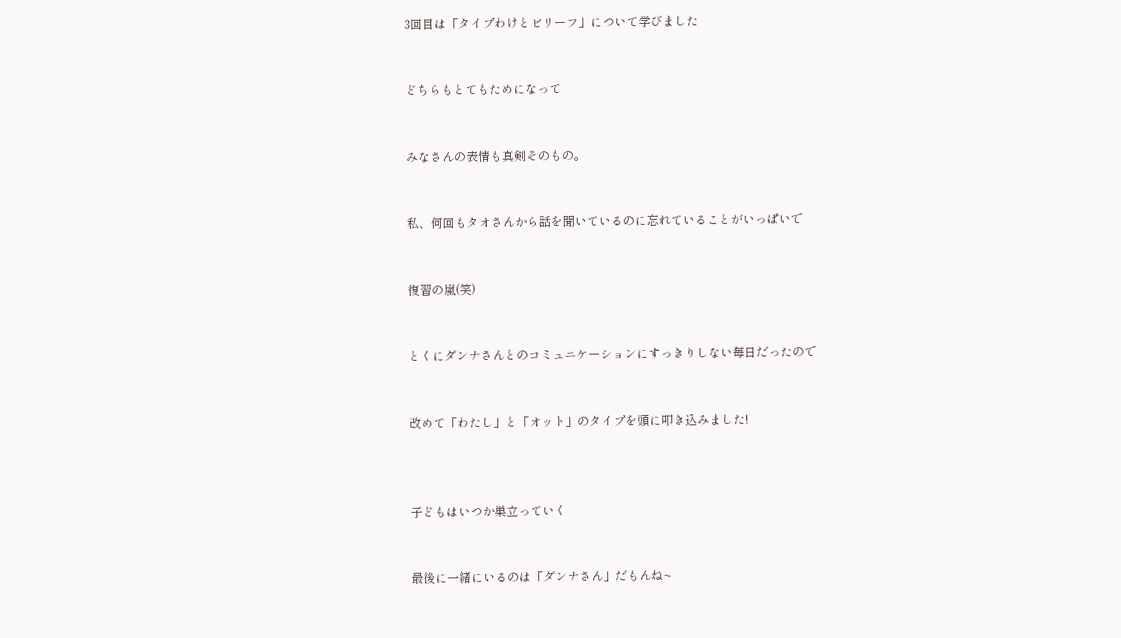3回目は「タイプわけとビリーフ」について学びました


どちらもとてもためになって


みなさんの表情も真剣そのもの。


私、何回もタオさんから話を聞いているのに忘れていることがいっぱいで


復習の嵐(笑)


とくにダンナさんとのコミュニケーションにすっきりしない毎日だったので


改めて「わたし」と「オット」のタイプを頭に叩き込みました!



子どもはいつか巣立っていく


最後に一緒にいるのは「ダンナさん」だもんね~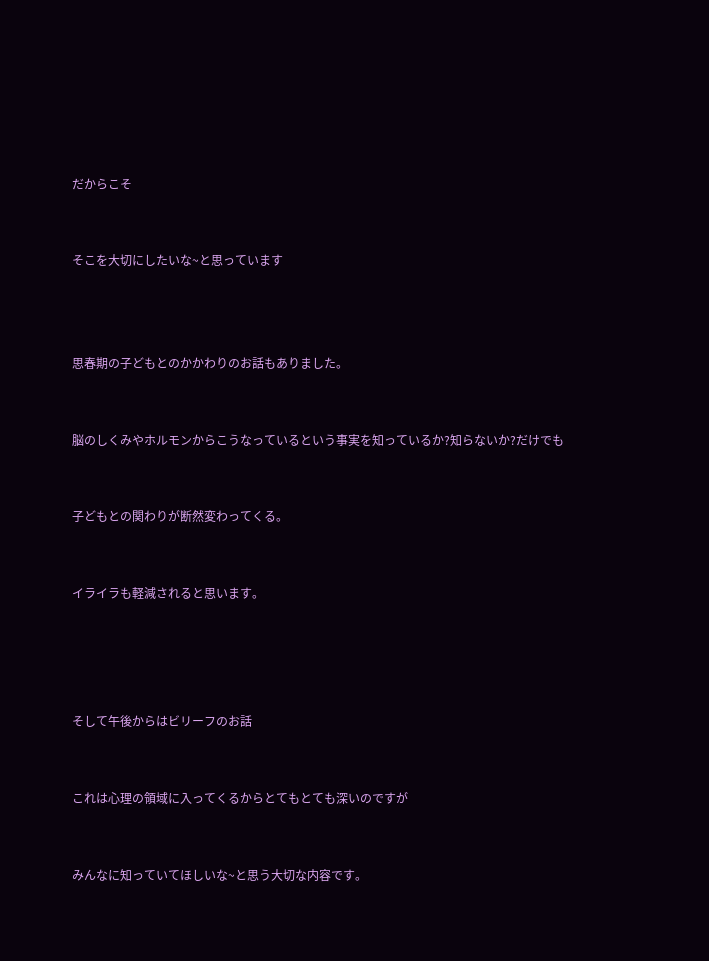だからこそ


そこを大切にしたいな~と思っています



思春期の子どもとのかかわりのお話もありました。


脳のしくみやホルモンからこうなっているという事実を知っているか?知らないか?だけでも


子どもとの関わりが断然変わってくる。


イライラも軽減されると思います。




そして午後からはビリーフのお話


これは心理の領域に入ってくるからとてもとても深いのですが


みんなに知っていてほしいな~と思う大切な内容です。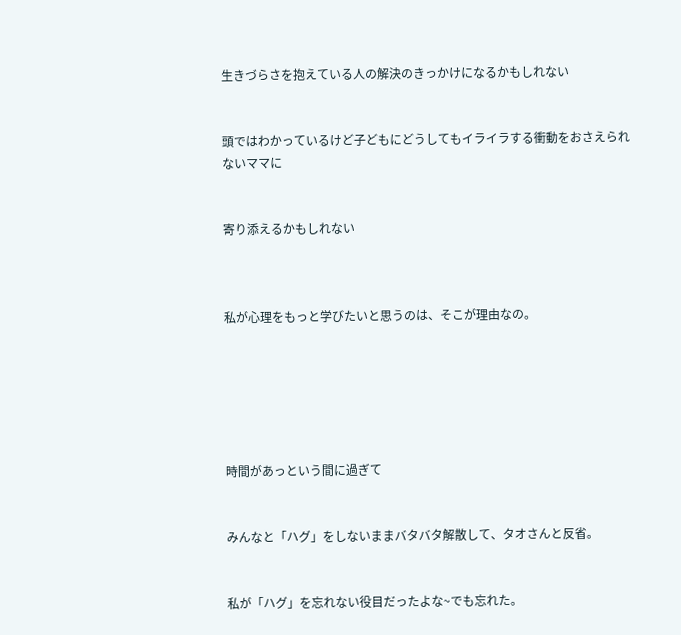生きづらさを抱えている人の解決のきっかけになるかもしれない


頭ではわかっているけど子どもにどうしてもイライラする衝動をおさえられないママに


寄り添えるかもしれない



私が心理をもっと学びたいと思うのは、そこが理由なの。






時間があっという間に過ぎて


みんなと「ハグ」をしないままバタバタ解散して、タオさんと反省。


私が「ハグ」を忘れない役目だったよな~でも忘れた。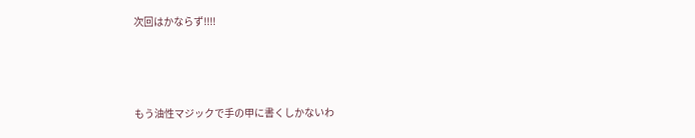次回はかならず!!!!



もう油性マジックで手の甲に書くしかないわ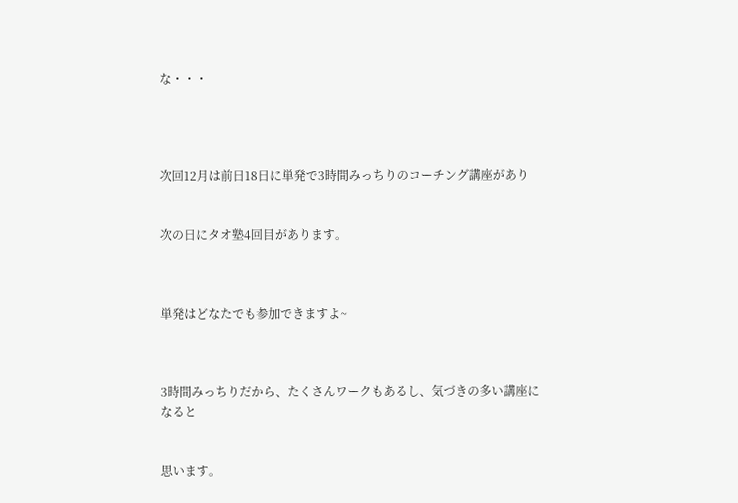な・・・




次回12月は前日18日に単発で3時間みっちりのコーチング講座があり


次の日にタオ塾4回目があります。



単発はどなたでも参加できますよ~



3時間みっちりだから、たくさんワークもあるし、気づきの多い講座になると


思います。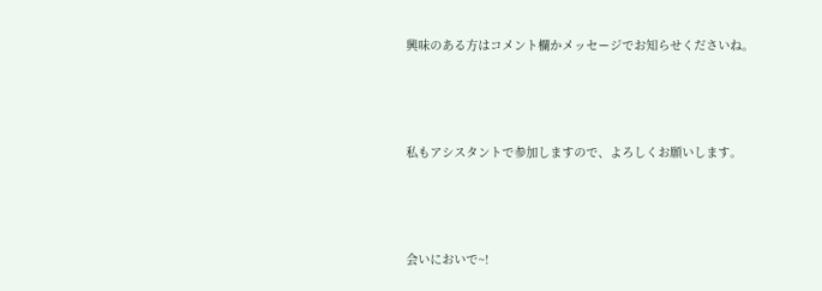興味のある方はコメント欄かメッセージでお知らせくださいね。



私もアシスタントで参加しますので、よろしくお願いします。



会いにおいで~!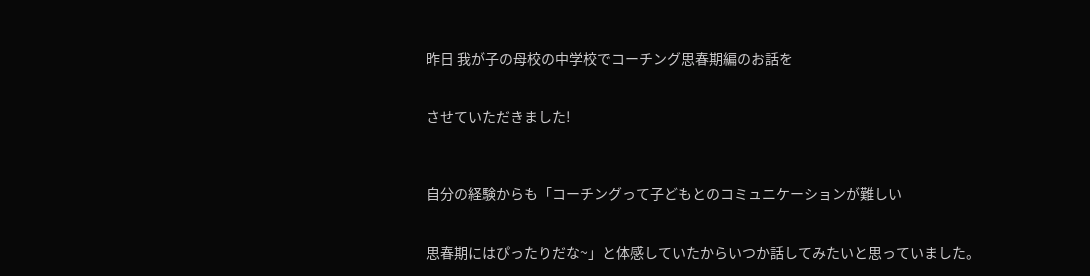昨日 我が子の母校の中学校でコーチング思春期編のお話を


させていただきました!



自分の経験からも「コーチングって子どもとのコミュニケーションが難しい


思春期にはぴったりだな~」と体感していたからいつか話してみたいと思っていました。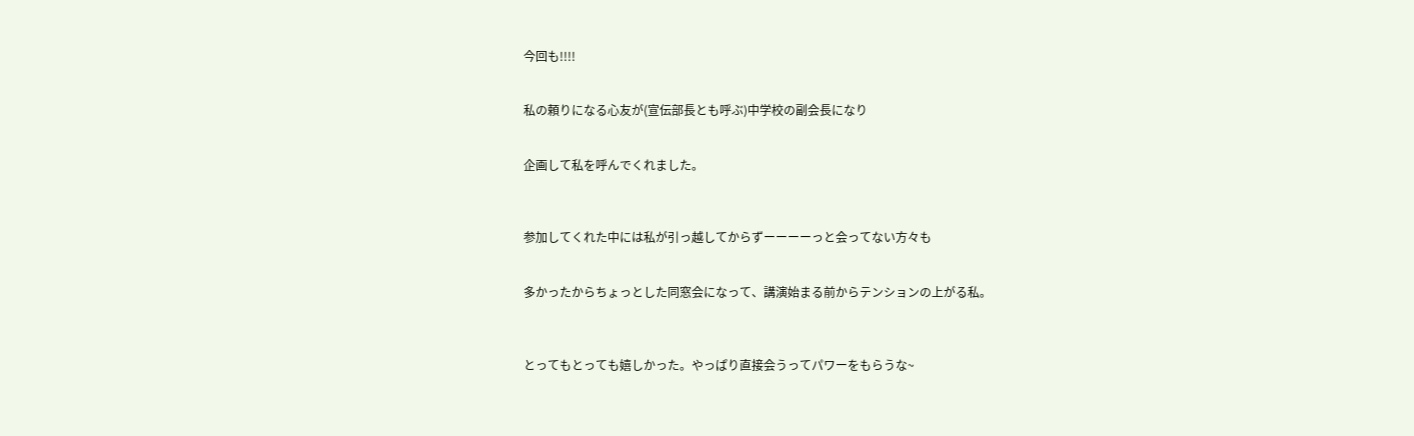今回も!!!!


私の頼りになる心友が(宣伝部長とも呼ぶ)中学校の副会長になり


企画して私を呼んでくれました。



参加してくれた中には私が引っ越してからずーーーーっと会ってない方々も


多かったからちょっとした同窓会になって、講演始まる前からテンションの上がる私。



とってもとっても嬉しかった。やっぱり直接会うってパワーをもらうな~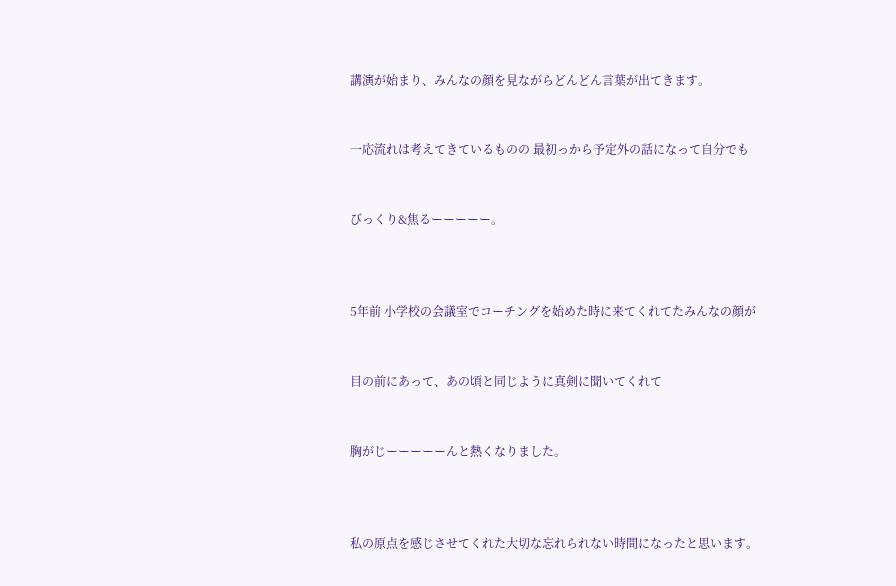講演が始まり、みんなの顔を見ながらどんどん言葉が出てきます。


一応流れは考えてきているものの 最初っから予定外の話になって自分でも


びっくり&焦るーーーーー。



5年前 小学校の会議室でコーチングを始めた時に来てくれてたみんなの顔が


目の前にあって、あの頃と同じように真剣に聞いてくれて


胸がじーーーーーんと熱くなりました。



私の原点を感じさせてくれた大切な忘れられない時間になったと思います。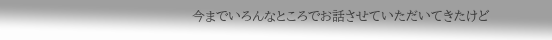今までいろんなところでお話させていただいてきたけど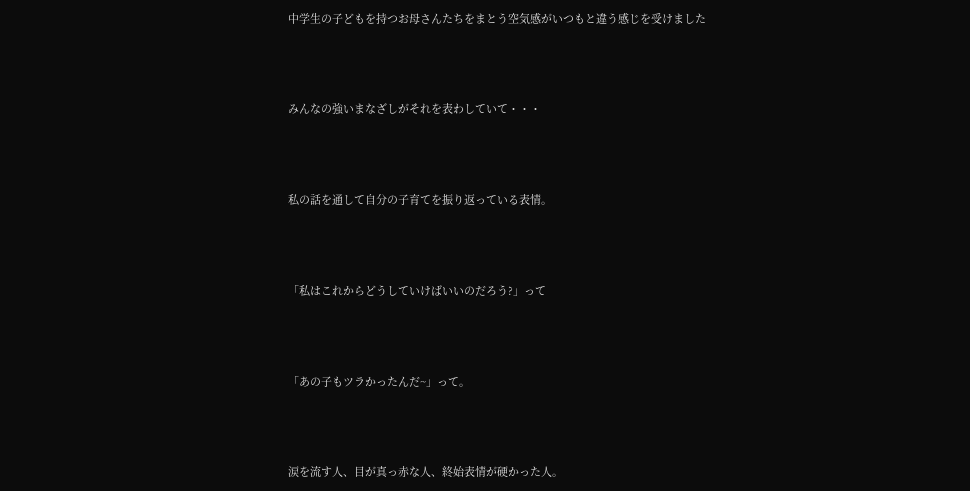中学生の子どもを持つお母さんたちをまとう空気感がいつもと違う感じを受けました



みんなの強いまなざしがそれを表わしていて・・・



私の話を通して自分の子育てを振り返っている表情。



「私はこれからどうしていけばいいのだろう?」って



「あの子もツラかったんだ~」って。



涙を流す人、目が真っ赤な人、終始表情が硬かった人。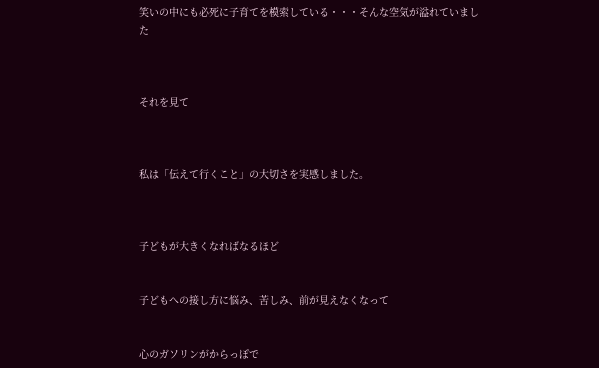笑いの中にも必死に子育てを模索している・・・そんな空気が溢れていました



それを見て



私は「伝えて行くこと」の大切さを実感しました。



子どもが大きくなればなるほど


子どもへの接し方に悩み、苦しみ、前が見えなくなって


心のガソリンがからっぽで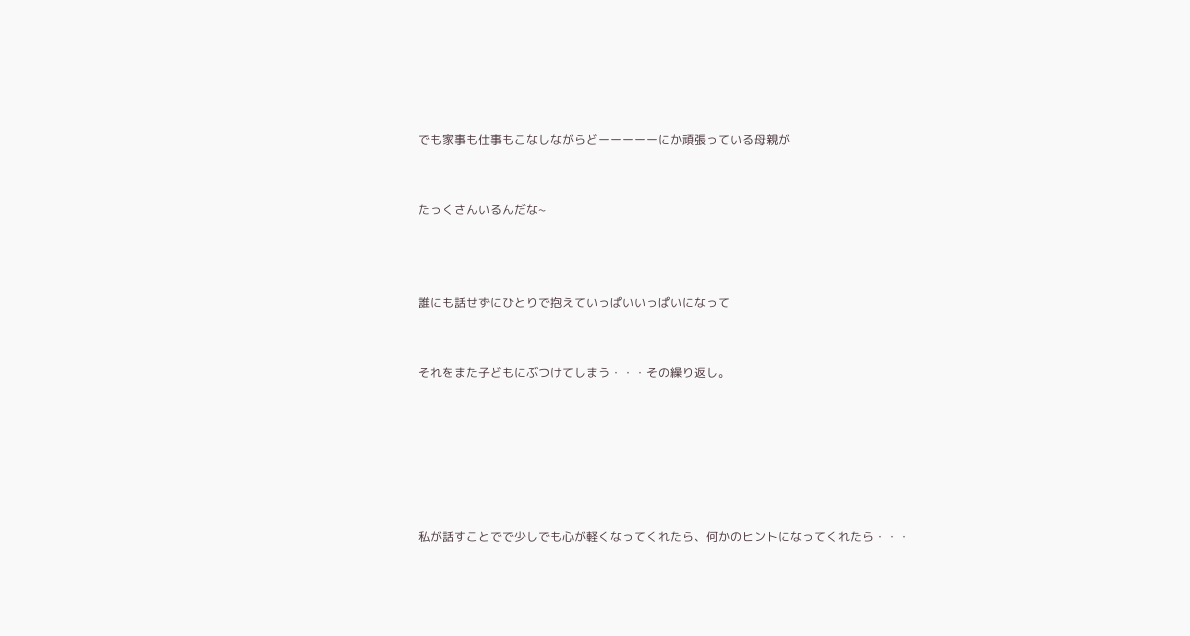でも家事も仕事もこなしながらどーーーーーにか頑張っている母親が


たっくさんいるんだな~



誰にも話せずにひとりで抱えていっぱいいっぱいになって


それをまた子どもにぶつけてしまう・・・その繰り返し。






私が話すことでで少しでも心が軽くなってくれたら、何かのヒントになってくれたら・・・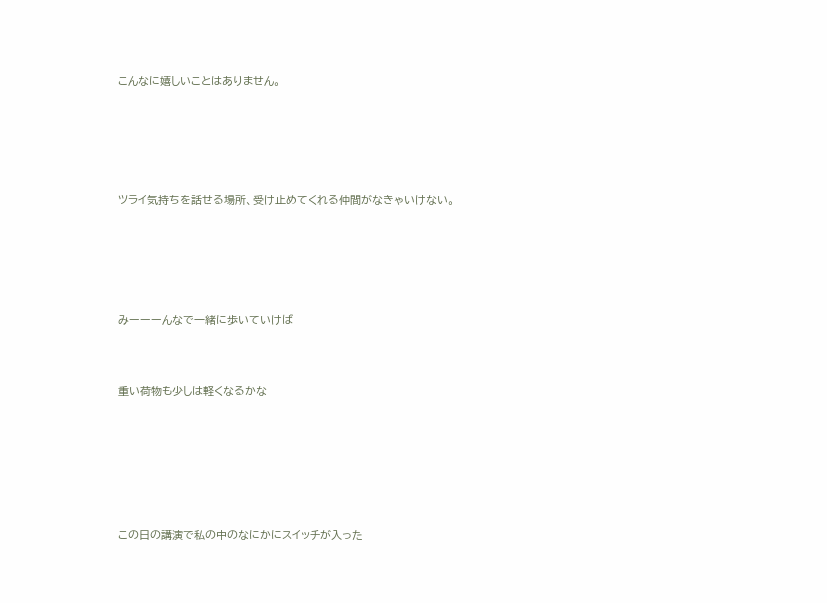こんなに嬉しいことはありません。




ツライ気持ちを話せる場所、受け止めてくれる仲間がなきゃいけない。




みーーーんなで一緒に歩いていけば


重い荷物も少しは軽くなるかな





この日の講演で私の中のなにかにスイッチが入った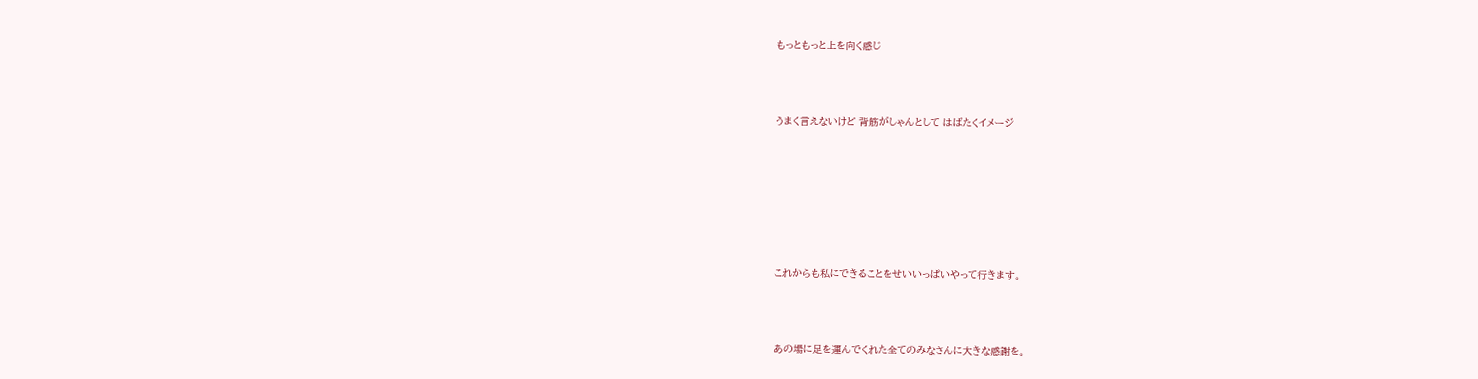もっともっと上を向く感じ



うまく言えないけど 背筋がしゃんとして はばたくイメージ







これからも私にできることをせいいっぱいやって行きます。



あの場に足を運んでくれた全てのみなさんに大きな感謝を。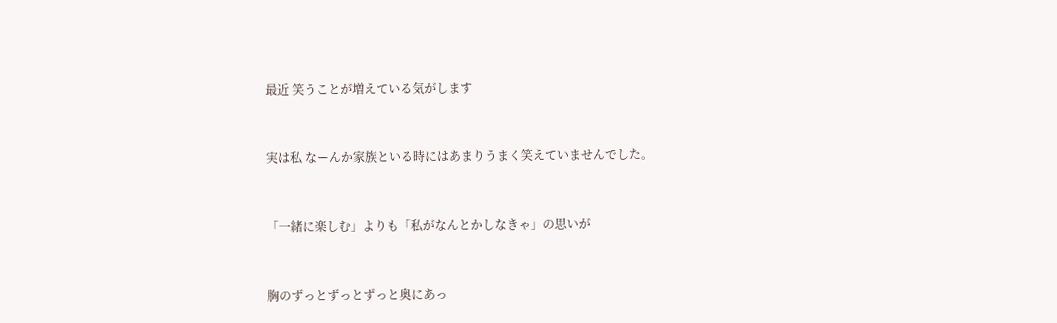最近 笑うことが増えている気がします



実は私 なーんか家族といる時にはあまりうまく笑えていませんでした。



「一緒に楽しむ」よりも「私がなんとかしなきゃ」の思いが



胸のずっとずっとずっと奥にあっ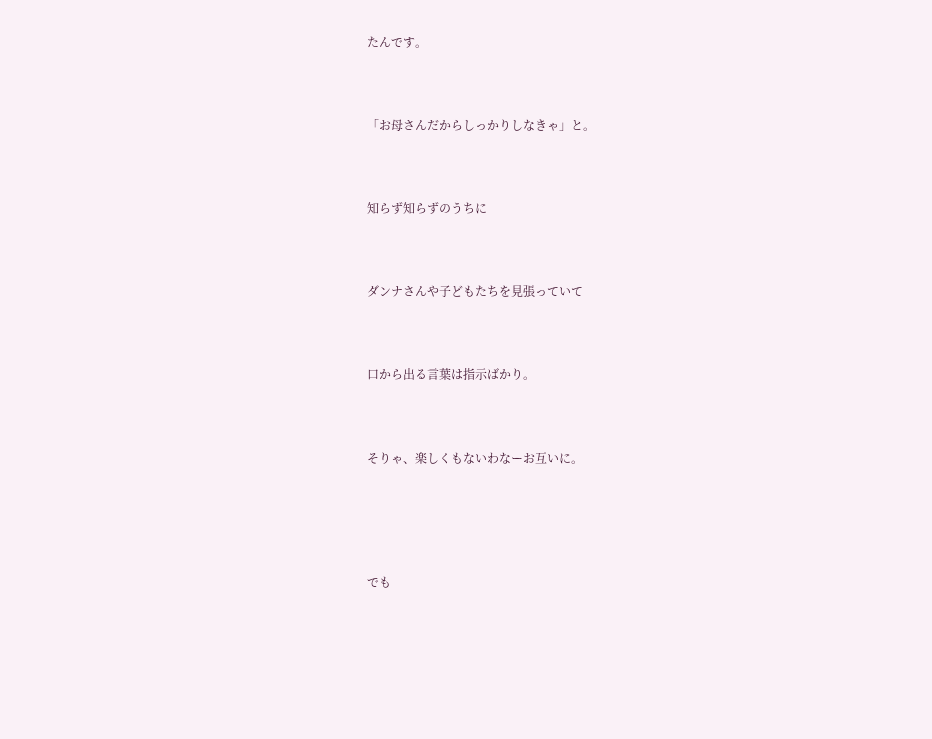たんです。



「お母さんだからしっかりしなきゃ」と。



知らず知らずのうちに



ダンナさんや子どもたちを見張っていて



口から出る言葉は指示ばかり。



そりゃ、楽しくもないわなーお互いに。





でも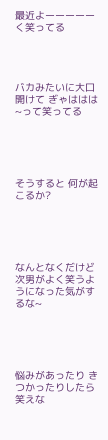最近よーーーーーく笑ってる




バカみたいに大口開けて ぎゃははは~って笑ってる





そうすると 何が起こるか?





なんとなくだけど 次男がよく笑うようになった気がするな~





悩みがあったり きつかったりしたら笑えな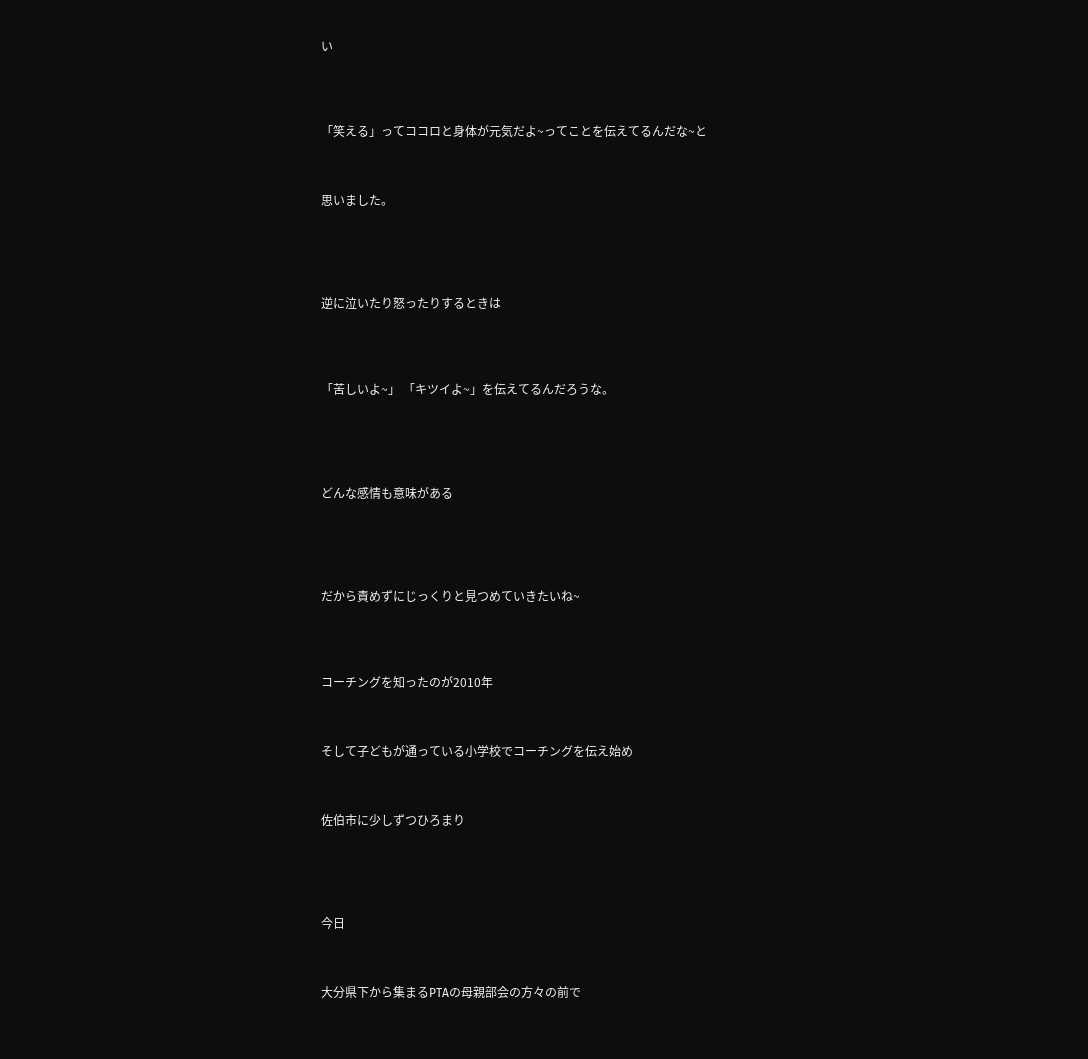い




「笑える」ってココロと身体が元気だよ~ってことを伝えてるんだな~と



思いました。





逆に泣いたり怒ったりするときは




「苦しいよ~」 「キツイよ~」を伝えてるんだろうな。





どんな感情も意味がある





だから責めずにじっくりと見つめていきたいね~




コーチングを知ったのが2010年



そして子どもが通っている小学校でコーチングを伝え始め



佐伯市に少しずつひろまり





今日



大分県下から集まるPTAの母親部会の方々の前で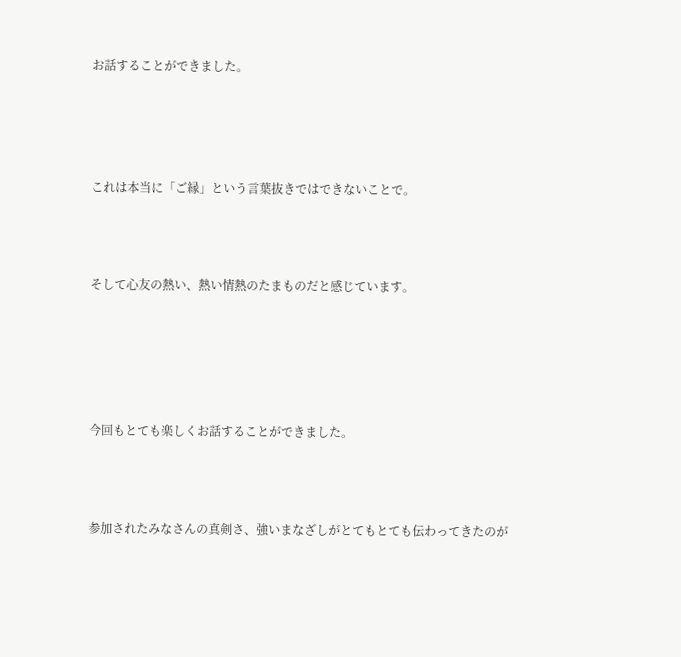お話することができました。




これは本当に「ご縁」という言葉抜きではできないことで。



そして心友の熱い、熱い情熱のたまものだと感じています。





今回もとても楽しくお話することができました。



参加されたみなさんの真剣さ、強いまなざしがとてもとても伝わってきたのが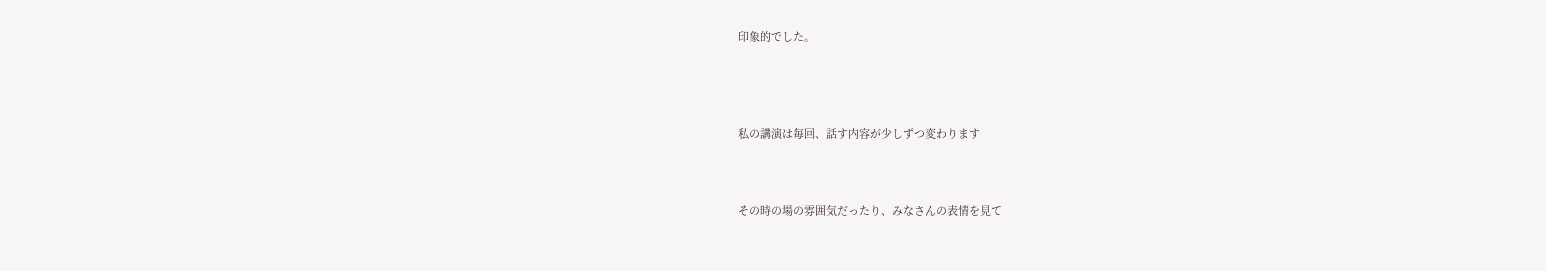印象的でした。




私の講演は毎回、話す内容が少しずつ変わります



その時の場の雰囲気だったり、みなさんの表情を見て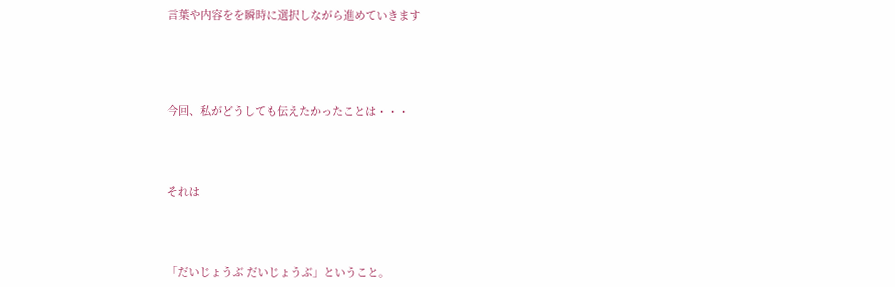言葉や内容をを瞬時に選択しながら進めていきます





今回、私がどうしても伝えたかったことは・・・




それは




「だいじょうぶ だいじょうぶ」ということ。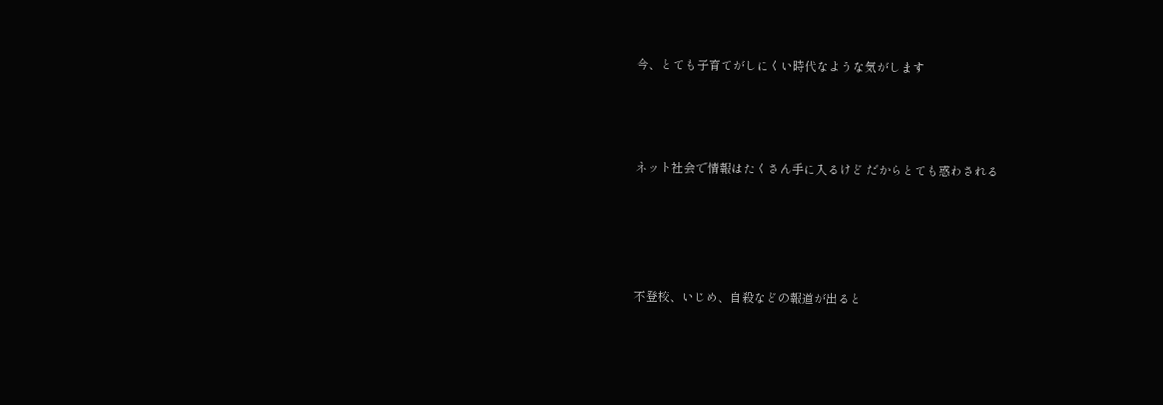今、とても子育てがしにくい時代なような気がします



ネット社会で情報はたくさん手に入るけど だからとても惑わされる




不登校、いじめ、自殺などの報道が出ると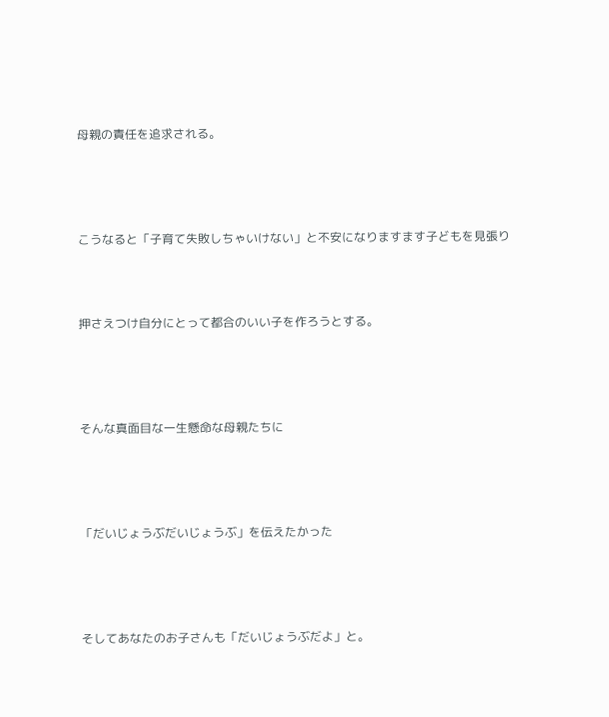母親の責任を追求される。




こうなると「子育て失敗しちゃいけない」と不安になりますます子どもを見張り



押さえつけ自分にとって都合のいい子を作ろうとする。




そんな真面目な一生懸命な母親たちに




「だいじょうぶだいじょうぶ」を伝えたかった




そしてあなたのお子さんも「だいじょうぶだよ」と。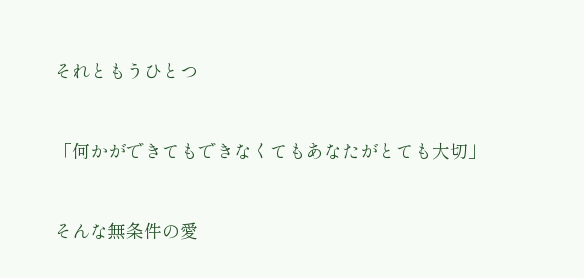それともうひとつ



「何かができてもできなくてもあなたがとても大切」



そんな無条件の愛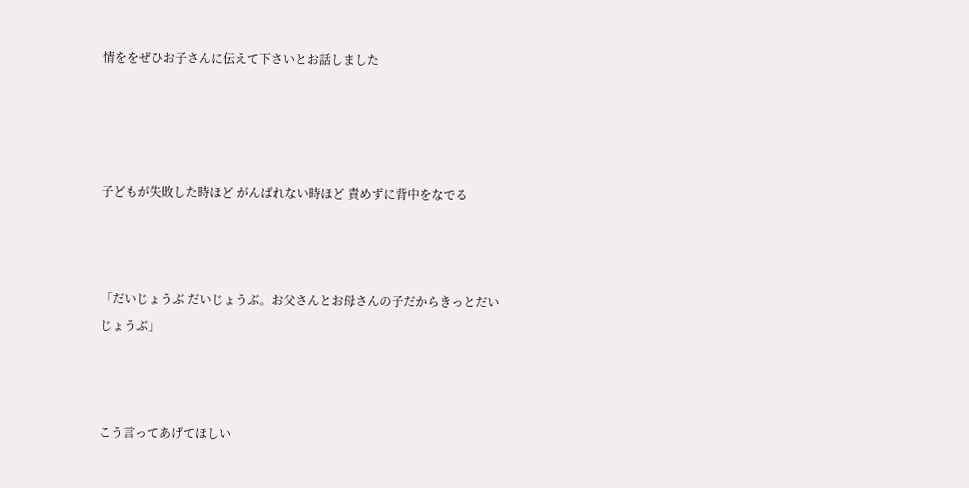情ををぜひお子さんに伝えて下さいとお話しました




子どもが失敗した時ほど がんばれない時ほど 責めずに背中をなでる



「だいじょうぶ だいじょうぶ。お父さんとお母さんの子だからきっとだいじょうぶ」



こう言ってあげてほしい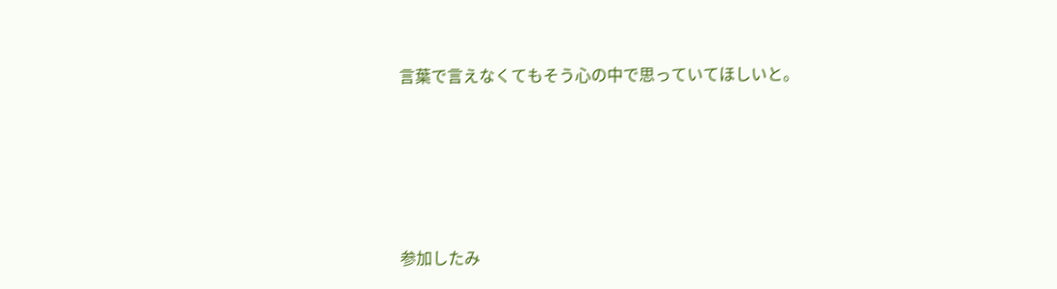言葉で言えなくてもそう心の中で思っていてほしいと。







参加したみ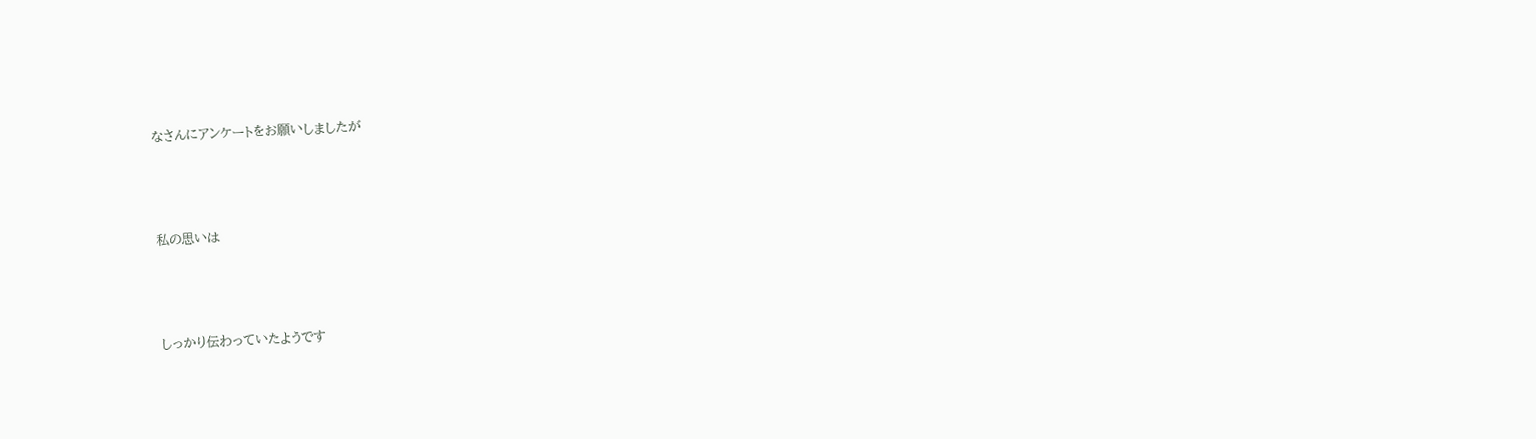なさんにアンケートをお願いしましたが




私の思いは




しっかり伝わっていたようです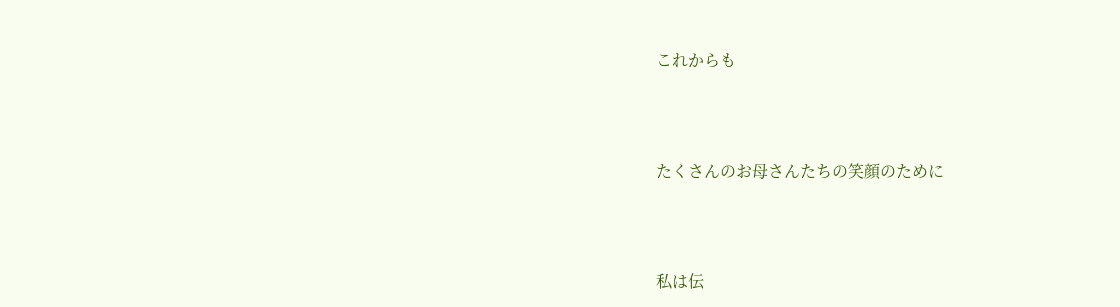これからも




たくさんのお母さんたちの笑顔のために




私は伝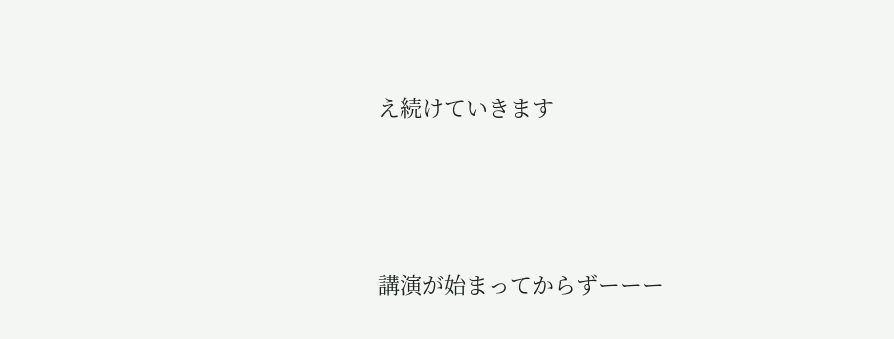え続けていきます





講演が始まってからずーーー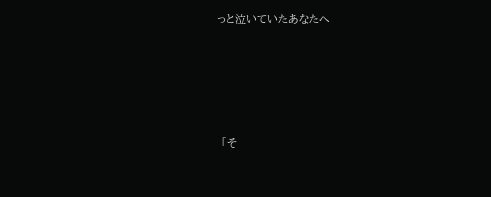っと泣いていたあなたへ





 「そ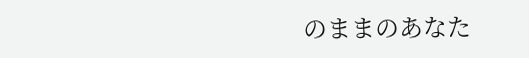のままのあなた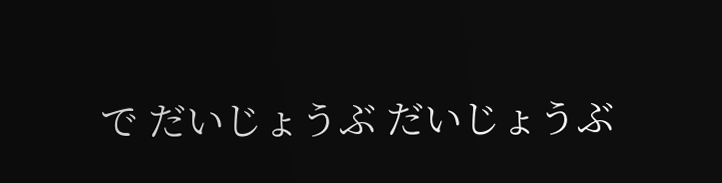で だいじょうぶ だいじょうぶ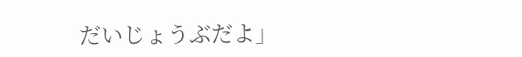だいじょうぶだよ」